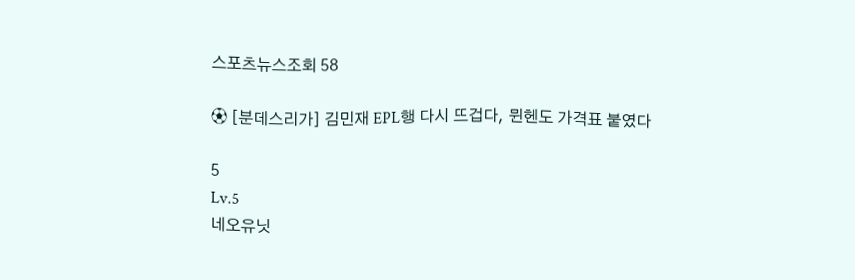스포츠뉴스조회 58

⚽ [분데스리가] 김민재 EPL행 다시 뜨겁다, 뮌헨도 가격표 붙였다

5
Lv.5
네오유닛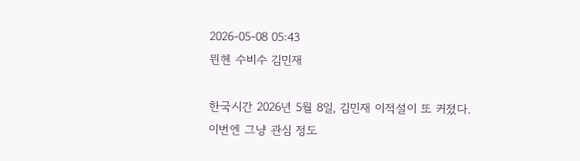2026-05-08 05:43
뮌헨 수비수 김민재

한국시간 2026년 5월 8일, 김민재 이적설이 또 커졌다.
이번엔 그냥 관심 정도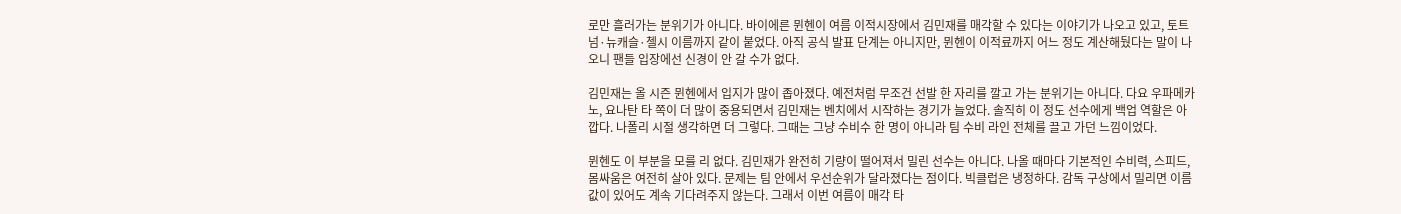로만 흘러가는 분위기가 아니다. 바이에른 뮌헨이 여름 이적시장에서 김민재를 매각할 수 있다는 이야기가 나오고 있고, 토트넘·뉴캐슬·첼시 이름까지 같이 붙었다. 아직 공식 발표 단계는 아니지만, 뮌헨이 이적료까지 어느 정도 계산해뒀다는 말이 나오니 팬들 입장에선 신경이 안 갈 수가 없다.

김민재는 올 시즌 뮌헨에서 입지가 많이 좁아졌다. 예전처럼 무조건 선발 한 자리를 깔고 가는 분위기는 아니다. 다요 우파메카노, 요나탄 타 쪽이 더 많이 중용되면서 김민재는 벤치에서 시작하는 경기가 늘었다. 솔직히 이 정도 선수에게 백업 역할은 아깝다. 나폴리 시절 생각하면 더 그렇다. 그때는 그냥 수비수 한 명이 아니라 팀 수비 라인 전체를 끌고 가던 느낌이었다.

뮌헨도 이 부분을 모를 리 없다. 김민재가 완전히 기량이 떨어져서 밀린 선수는 아니다. 나올 때마다 기본적인 수비력, 스피드, 몸싸움은 여전히 살아 있다. 문제는 팀 안에서 우선순위가 달라졌다는 점이다. 빅클럽은 냉정하다. 감독 구상에서 밀리면 이름값이 있어도 계속 기다려주지 않는다. 그래서 이번 여름이 매각 타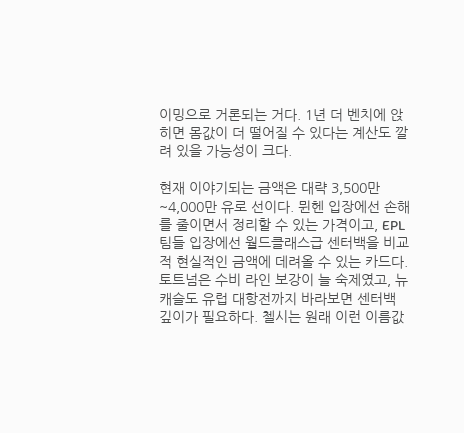이밍으로 거론되는 거다. 1년 더 벤치에 앉히면 몸값이 더 떨어질 수 있다는 계산도 깔려 있을 가능성이 크다.

현재 이야기되는 금액은 대략 3,500만~4,000만 유로 선이다. 뮌헨 입장에선 손해를 줄이면서 정리할 수 있는 가격이고, EPL 팀들 입장에선 월드클래스급 센터백을 비교적 현실적인 금액에 데려올 수 있는 카드다. 토트넘은 수비 라인 보강이 늘 숙제였고, 뉴캐슬도 유럽 대항전까지 바라보면 센터백 깊이가 필요하다. 첼시는 원래 이런 이름값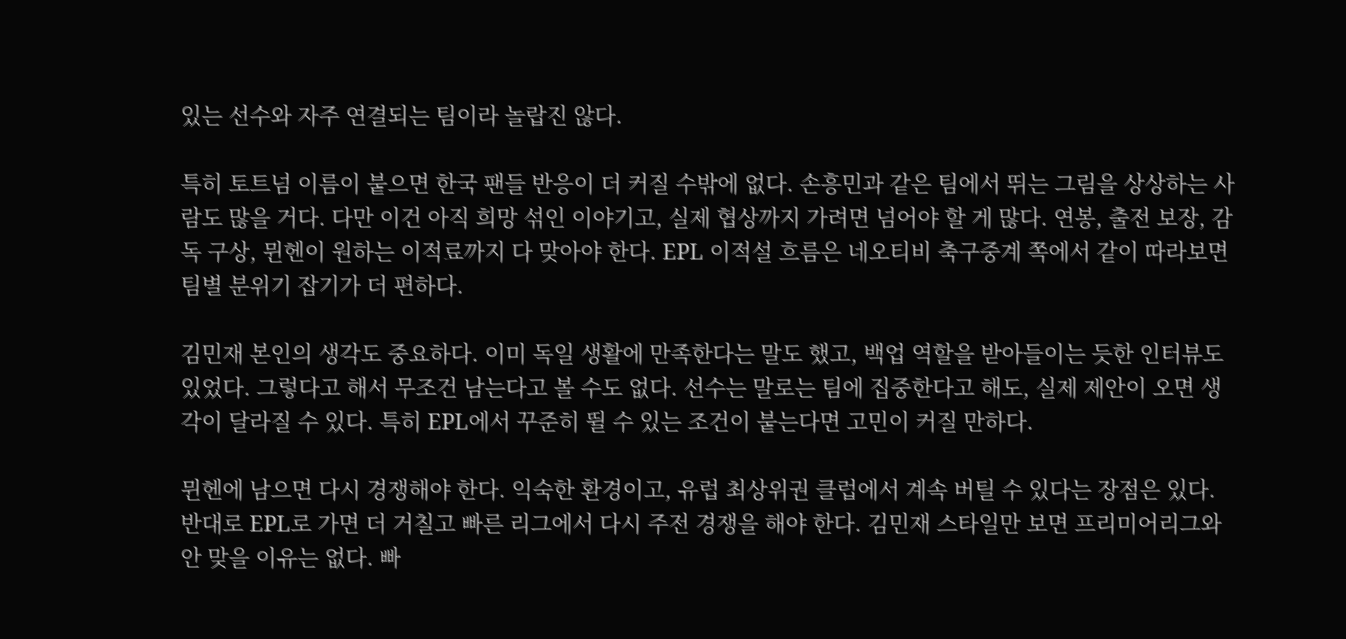있는 선수와 자주 연결되는 팀이라 놀랍진 않다.

특히 토트넘 이름이 붙으면 한국 팬들 반응이 더 커질 수밖에 없다. 손흥민과 같은 팀에서 뛰는 그림을 상상하는 사람도 많을 거다. 다만 이건 아직 희망 섞인 이야기고, 실제 협상까지 가려면 넘어야 할 게 많다. 연봉, 출전 보장, 감독 구상, 뮌헨이 원하는 이적료까지 다 맞아야 한다. EPL 이적설 흐름은 네오티비 축구중계 쪽에서 같이 따라보면 팀별 분위기 잡기가 더 편하다.

김민재 본인의 생각도 중요하다. 이미 독일 생활에 만족한다는 말도 했고, 백업 역할을 받아들이는 듯한 인터뷰도 있었다. 그렇다고 해서 무조건 남는다고 볼 수도 없다. 선수는 말로는 팀에 집중한다고 해도, 실제 제안이 오면 생각이 달라질 수 있다. 특히 EPL에서 꾸준히 뛸 수 있는 조건이 붙는다면 고민이 커질 만하다.

뮌헨에 남으면 다시 경쟁해야 한다. 익숙한 환경이고, 유럽 최상위권 클럽에서 계속 버틸 수 있다는 장점은 있다. 반대로 EPL로 가면 더 거칠고 빠른 리그에서 다시 주전 경쟁을 해야 한다. 김민재 스타일만 보면 프리미어리그와 안 맞을 이유는 없다. 빠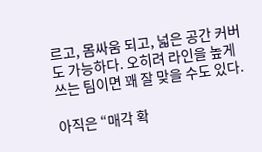르고, 몸싸움 되고, 넓은 공간 커버도 가능하다. 오히려 라인을 높게 쓰는 팀이면 꽤 잘 맞을 수도 있다.

아직은 “매각 확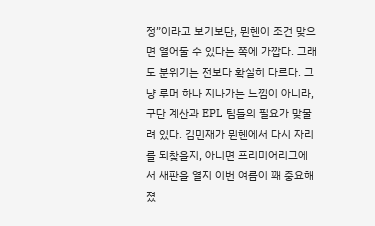정”이라고 보기보단, 뮌헨이 조건 맞으면 열어둘 수 있다는 쪽에 가깝다. 그래도 분위기는 전보다 확실히 다르다. 그냥 루머 하나 지나가는 느낌이 아니라, 구단 계산과 EPL 팀들의 필요가 맞물려 있다. 김민재가 뮌헨에서 다시 자리를 되찾을지, 아니면 프리미어리그에서 새판을 열지 이번 여름이 꽤 중요해졌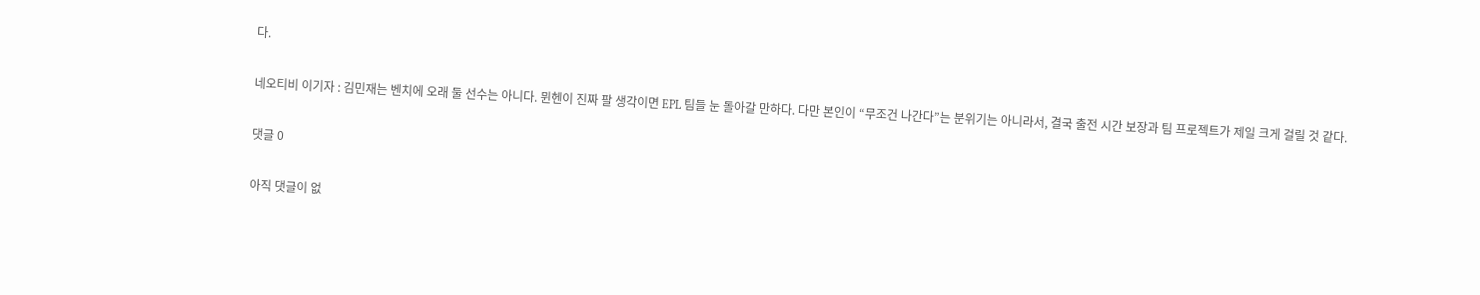다.

네오티비 이기자 : 김민재는 벤치에 오래 둘 선수는 아니다. 뮌헨이 진짜 팔 생각이면 EPL 팀들 눈 돌아갈 만하다. 다만 본인이 “무조건 나간다”는 분위기는 아니라서, 결국 출전 시간 보장과 팀 프로젝트가 제일 크게 걸릴 것 같다.

댓글 0

아직 댓글이 없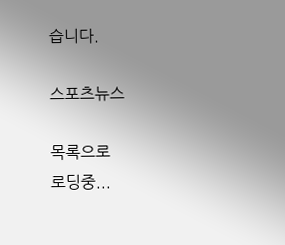습니다.

스포츠뉴스

목록으로
로딩중...